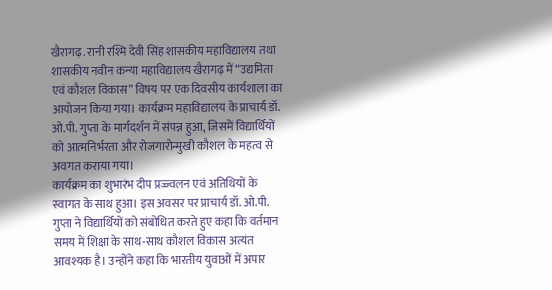खैरागढ़. रानी रश्मि देवी सिंह शासकीय महाविद्यालय तथा शासकीय नवीन कन्या महाविद्यालय खैरागढ़ में “उद्यमिता एवं कौशल विकास” विषय पर एक दिवसीय कार्यशाला का आयोजन किया गया। कार्यक्रम महाविद्यालय के प्राचार्य डॉ. ओ.पी. गुप्ता के मार्गदर्शन में संपन्न हुआ, जिसमें विद्यार्थियों को आत्मनिर्भरता और रोजगारोन्मुखी कौशल के महत्व से अवगत कराया गया।
कार्यक्रम का शुभारंभ दीप प्रज्ज्वलन एवं अतिथियों के स्वागत के साथ हुआ। इस अवसर पर प्राचार्य डॉ. ओ.पी. गुप्ता ने विद्यार्थियों को संबोधित करते हुए कहा कि वर्तमान समय में शिक्षा के साथ-साथ कौशल विकास अत्यंत आवश्यक है। उन्होंने कहा कि भारतीय युवाओं में अपार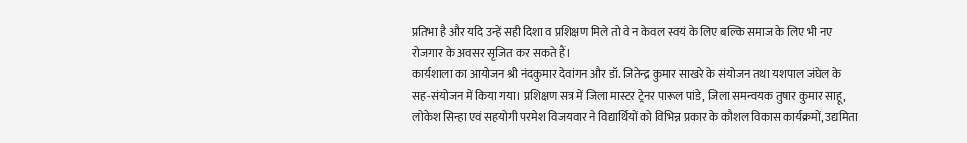प्रतिभा है और यदि उन्हें सही दिशा व प्रशिक्षण मिले तो वे न केवल स्वयं के लिए बल्कि समाज के लिए भी नए रोजगार के अवसर सृजित कर सकते हैं।
कार्यशाला का आयोजन श्री नंदकुमार देवांगन और डॉ. जितेन्द्र कुमार साखरे के संयोजन तथा यशपाल जंघेल के सह-संयोजन में किया गया। प्रशिक्षण सत्र में जिला मास्टर ट्रेनर पारूल पांडे, जिला समन्वयक तुषार कुमार साहू, लोकेश सिन्हा एवं सहयोगी परमेश विजयवार ने विद्यार्थियों को विभिन्न प्रकार के कौशल विकास कार्यक्रमों, उद्यमिता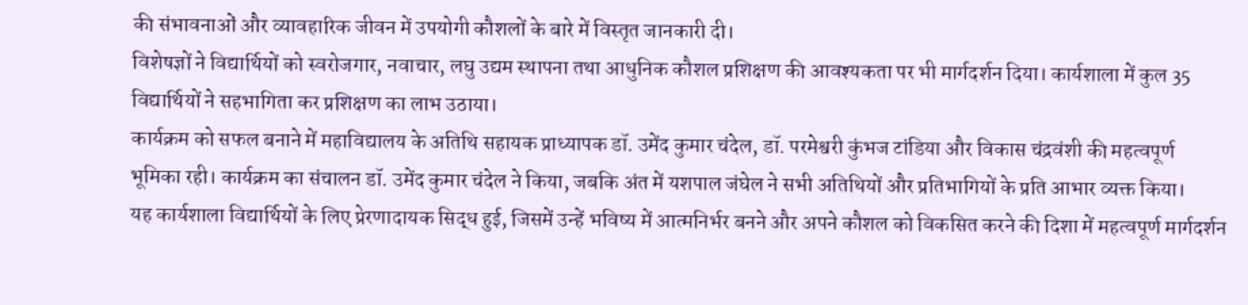की संभावनाओं और व्यावहारिक जीवन में उपयोगी कौशलों के बारे में विस्तृत जानकारी दी।
विशेषज्ञों ने विद्यार्थियों को स्वरोजगार, नवाचार, लघु उद्यम स्थापना तथा आधुनिक कौशल प्रशिक्षण की आवश्यकता पर भी मार्गदर्शन दिया। कार्यशाला में कुल 35 विद्यार्थियों ने सहभागिता कर प्रशिक्षण का लाभ उठाया।
कार्यक्रम को सफल बनाने में महाविद्यालय के अतिथि सहायक प्राध्यापक डॉ. उमेंद कुमार चंदेल, डॉ. परमेश्वरी कुंभज टांडिया और विकास चंद्रवंशी की महत्वपूर्ण भूमिका रही। कार्यक्रम का संचालन डॉ. उमेंद कुमार चंदेल ने किया, जबकि अंत में यशपाल जंघेल ने सभी अतिथियों और प्रतिभागियों के प्रति आभार व्यक्त किया।
यह कार्यशाला विद्यार्थियों के लिए प्रेरणादायक सिद्ध हुई, जिसमें उन्हें भविष्य में आत्मनिर्भर बनने और अपने कौशल को विकसित करने की दिशा में महत्वपूर्ण मार्गदर्शन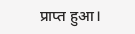प्राप्त हुआ।